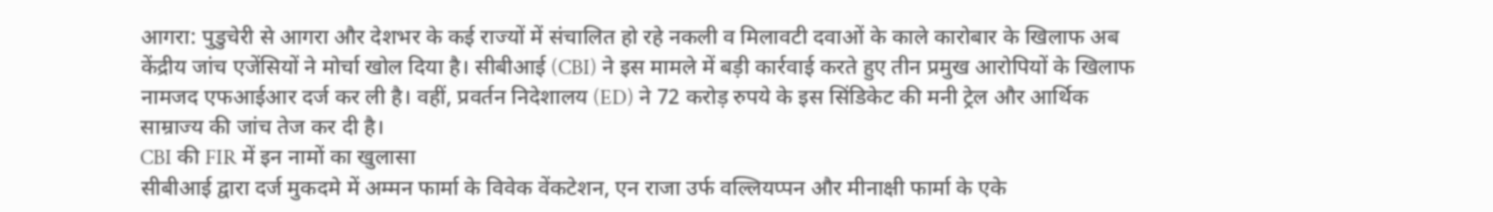आगरा: पुडुचेरी से आगरा और देशभर के कई राज्यों में संचालित हो रहे नकली व मिलावटी दवाओं के काले कारोबार के खिलाफ अब केंद्रीय जांच एजेंसियों ने मोर्चा खोल दिया है। सीबीआई (CBI) ने इस मामले में बड़ी कार्रवाई करते हुए तीन प्रमुख आरोपियों के खिलाफ नामजद एफआईआर दर्ज कर ली है। वहीं, प्रवर्तन निदेशालय (ED) ने 72 करोड़ रुपये के इस सिंडिकेट की मनी ट्रेल और आर्थिक साम्राज्य की जांच तेज कर दी है।
CBI की FIR में इन नामों का खुलासा
सीबीआई द्वारा दर्ज मुकदमे में अम्मन फार्मा के विवेक वेंकटेशन, एन राजा उर्फ वल्लियप्पन और मीनाक्षी फार्मा के एके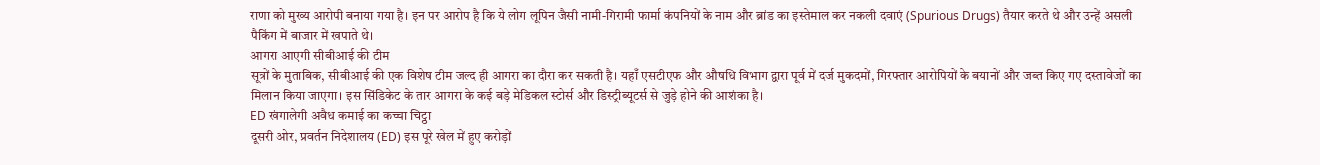राणा को मुख्य आरोपी बनाया गया है। इन पर आरोप है कि ये लोग लूपिन जैसी नामी-गिरामी फार्मा कंपनियों के नाम और ब्रांड का इस्तेमाल कर नकली दवाएं (Spurious Drugs) तैयार करते थे और उन्हें असली पैकिंग में बाजार में खपाते थे।
आगरा आएगी सीबीआई की टीम
सूत्रों के मुताबिक, सीबीआई की एक विशेष टीम जल्द ही आगरा का दौरा कर सकती है। यहाँ एसटीएफ और औषधि विभाग द्वारा पूर्व में दर्ज मुकदमों, गिरफ्तार आरोपियों के बयानों और जब्त किए गए दस्तावेजों का मिलान किया जाएगा। इस सिंडिकेट के तार आगरा के कई बड़े मेडिकल स्टोर्स और डिस्ट्रीब्यूटर्स से जुड़े होने की आशंका है।
ED खंगालेगी अवैध कमाई का कच्चा चिट्ठा
दूसरी ओर, प्रवर्तन निदेशालय (ED) इस पूरे खेल में हुए करोड़ों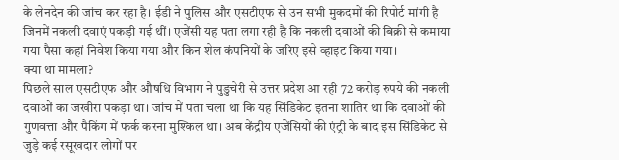के लेनदेन की जांच कर रहा है। ईडी ने पुलिस और एसटीएफ से उन सभी मुकदमों की रिपोर्ट मांगी है जिनमें नकली दवाएं पकड़ी गई थीं। एजेंसी यह पता लगा रही है कि नकली दवाओं की बिक्री से कमाया गया पैसा कहां निवेश किया गया और किन शेल कंपनियों के जरिए इसे व्हाइट किया गया।
क्या था मामला?
पिछले साल एसटीएफ और औषधि विभाग ने पुडुचेरी से उत्तर प्रदेश आ रही 72 करोड़ रुपये की नकली दवाओं का जखीरा पकड़ा था। जांच में पता चला था कि यह सिंडिकेट इतना शातिर था कि दवाओं की गुणवत्ता और पैकिंग में फर्क करना मुश्किल था। अब केंद्रीय एजेंसियों की एंट्री के बाद इस सिंडिकेट से जुड़े कई रसूखदार लोगों पर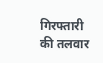गिरफ्तारी की तलवार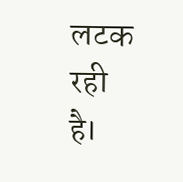लटक रही है।